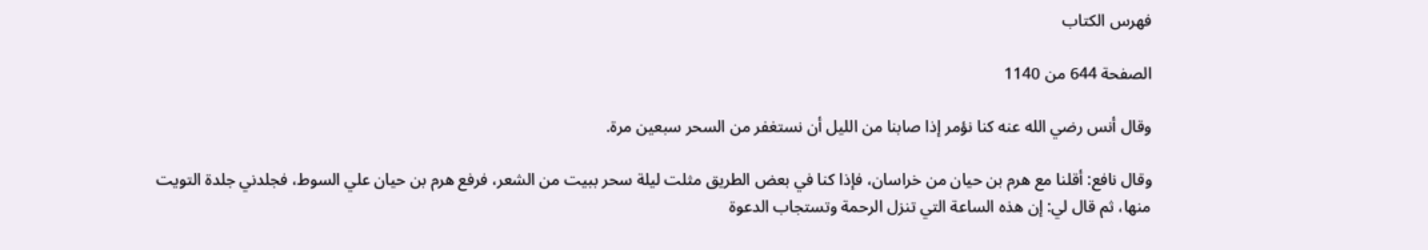فهرس الكتاب

الصفحة 644 من 1140

وقال أنس رضي الله عنه كنا نؤمر إذا صابنا من الليل أن نستغفر من السحر سبعين مرة.

وقال نافع: أقلنا مع هرم بن حيان من خراسان، فإذا كنا في بعض الطريق مثلت ليلة سحر ببيت من الشعر، فرفع هرم بن حيان علي السوط، فجلدني جلدة التويت منها، ثم قال لي: إن هذه الساعة التي تنزل الرحمة وتستجاب الدعوة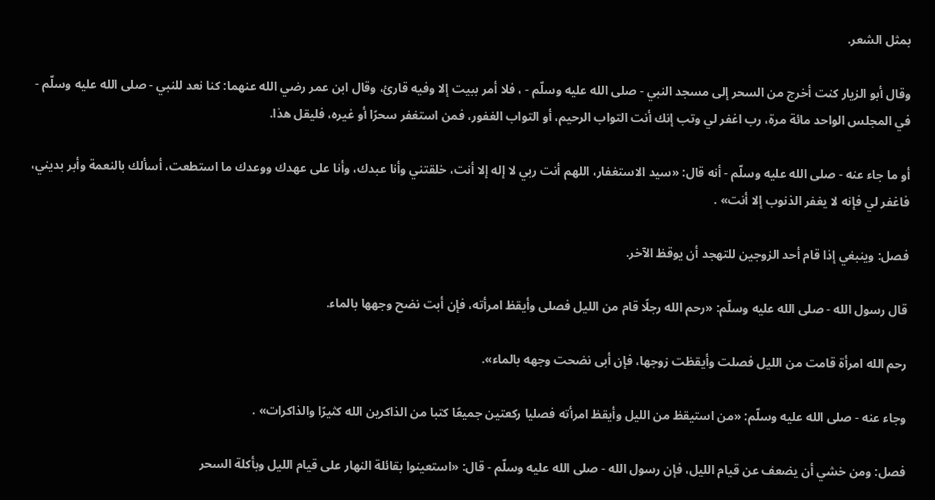بمثل الشعر.

وقال أبو الزيار كنت أخرج من السحر إلى مسجد النبي - صلى الله عليه وسلّم - ، فلا أمر ببيت إلا وفيه قارئ، وقال ابن عمر رضي الله عنهما: كنا نعد للنبي - صلى الله عليه وسلّم - في المجلس الواحد مائة مرة، رب اغفر لي وتب إنك أنت التواب الرحيم، أو التواب الغفور، فمن استغفر سحرًا أو غيره، فليقل هذا.

أو ما جاء عنه - صلى الله عليه وسلّم - أنه قال: «سيد الاستغفار، اللهم أنت ربي لا إله إلا أنت، خلقتني وأنا عبدك، وأنا على عهدك ووعدك ما استطعت، أسألك بالنعمة وأبر بديني، فاغفر لي فإنه لا يغفر الذنوب إلا أنت» .

فصل: وينبغي إذا قام أحد الزوجين للتهجد أن يوقظ الآخر.

قال رسول الله - صلى الله عليه وسلّم: «رحم الله رجلًا قام من الليل فصلى وأيقظ امرأته، فإن أبت نضح وجهها بالماء.

رحم الله امرأة قامت من الليل فصلت وأيقظت زوجها، فإن أبى نضحت وجهه بالماء».

وجاء عنه - صلى الله عليه وسلّم: «من استيقظ من الليل وأيقظ امرأته فصليا ركعتين جميعًا كتبا من الذاكرين الله كثيرًا والذاكرات» .

فصل: ومن خشي أن يضعف عن قيام الليل، فإن رسول الله - صلى الله عليه وسلّم - قال: «استعينوا بقائلة النهار على قيام الليل وبأكلة السحر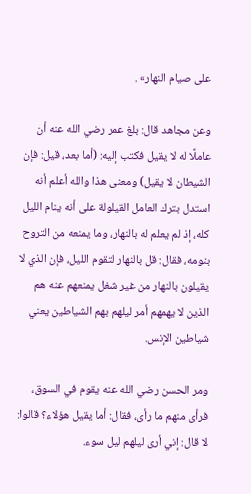على صيام النهار» .

وعن مجاهد قال: بلغ عمر رضي الله عنه أن عاملًا له لا يقيل فكتب إليه: (أما بعد، قيل: فإن الشيطان لا يقيل) ومعنى هذا والله أعلم أنه استدل بترك العامل القيلولة على أنه ينام الليل كله، إذ لم يعلم له بالنهار، وما يمنعه من التروح بنومه، فقال: قل بالنهار لتقوم الليل، فإن الذي لا يقيلون بالنهار من غير شغل يمنعهم عنه هم الذين لا يهمهم أمر ليلهم بهم الشياطين يعني شياطين الإنس.

ومر الحسن رضي الله عنه يقوم في السوق، فرأى منهم ما رأى، فقال: أما يقيل هؤلاء؟ قالوا: لا قال: إني أرى ليلهم ليل سوء.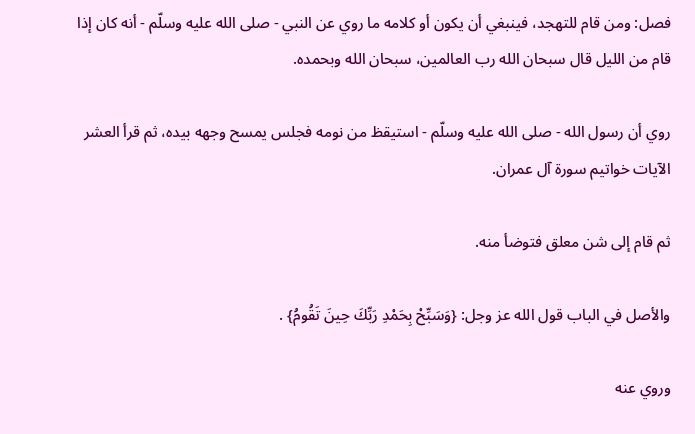فصل: ومن قام للتهجد، فينبغي أن يكون أو كلامه ما روي عن النبي - صلى الله عليه وسلّم - أنه كان إذا قام من الليل قال سبحان الله رب العالمين، سبحان الله وبحمده.

روي أن رسول الله - صلى الله عليه وسلّم - استيقظ من نومه فجلس يمسح وجهه بيده، ثم قرأ العشر الآيات خواتيم سورة آل عمران.

ثم قام إلى شن معلق فتوضأ منه.

والأصل في الباب قول الله عز وجل: {وَسَبِّحْ بِحَمْدِ رَبِّكَ حِينَ تَقُومُ} .

وروي عنه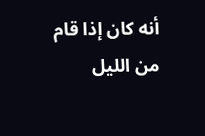أنه كان إذا قام من الليل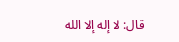قال: لا إله إلا الله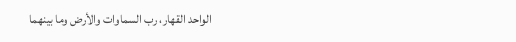الواحد القهار، رب السماوات والأرض وما بينهما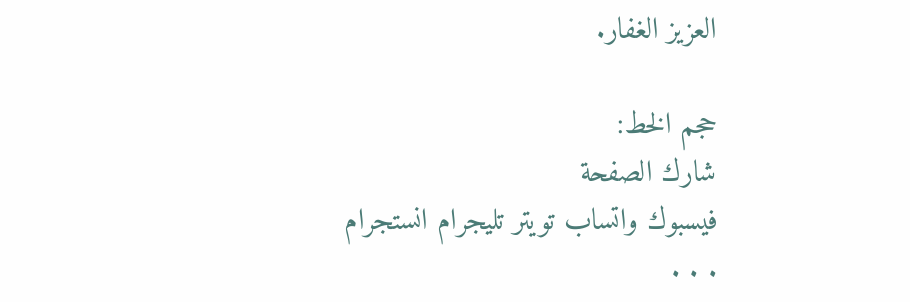العزيز الغفار.

حجم الخط:
شارك الصفحة
فيسبوك واتساب تويتر تليجرام انستجرام
. . .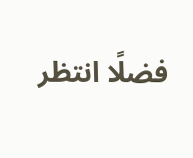فضلًا انتظر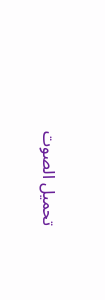تحميل الصوت